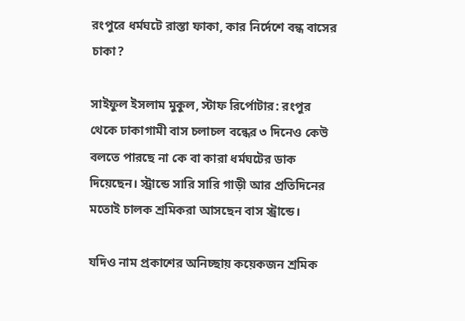রংপুরে ধর্মঘটে রাস্তা ফাকা, কার নির্দেশে বন্ধ বাসের চাকা?

সাইফুল ইসলাম মুকুল, স্টাফ রির্পোটার: রংপুর থেকে ঢাকাগামী বাস চলাচল বন্ধের ৩ দিনেও কেউ বলতে পারছে না কে বা কারা ধর্মঘটের ডাক দিয়েছেন। স্ট্রান্ডে সারি সারি গাড়ী আর প্রতিদিনের মতোই চালক শ্রমিকরা আসছেন বাস স্ট্রান্ডে।

যদিও নাম প্রকাশের অনিচ্ছায় কয়েকজন শ্রমিক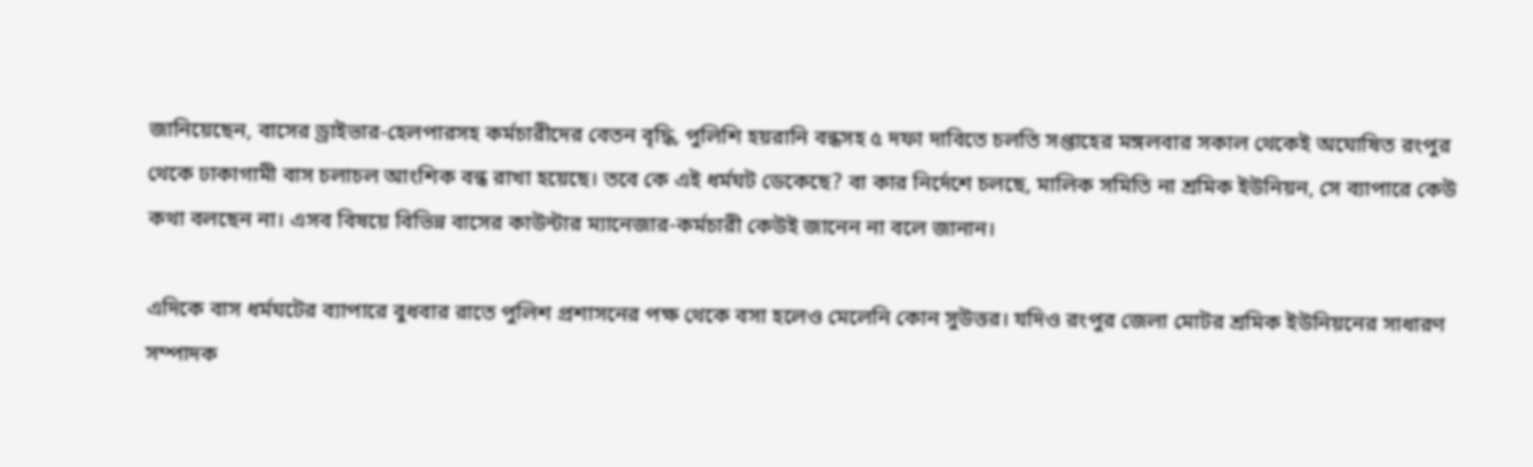জানিয়েছেন, বাসের ড্রাইভার-হেলপারসহ কর্মচারীদের বেতন বৃদ্ধি, পুলিশি হয়রানি বন্ধসহ ৫ দফা দাবিতে চলতি সপ্তাহের মঙ্গলবার সকাল থেকেই অঘোষিত রংপুর থেকে ঢাকাগামী বাস চলাচল আংশিক বন্ধ রাখা হয়েছে। তবে কে এই ধর্মঘট ডেকেছে? বা কার নির্দেশে চলছে, মালিক সমিতি না শ্রমিক ইউনিয়ন, সে ব্যাপারে কেউ কথা বলছেন না। এসব বিষয়ে বিভিন্ন বাসের কাউন্টার ম্যানেজার-কর্মচারী কেউই জানেন না বলে জানান।

এদিকে বাস ধর্মঘটের ব্যাপারে বুধবার রাতে পুলিশ প্রশাসনের পক্ষ থেকে বসা হলেও মেলেনি কোন সুউত্তর। যদিও রংপুর জেলা মোটর শ্রমিক ইউনিয়নের সাধারণ সম্পাদক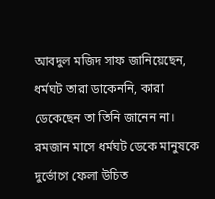আবদুল মজিদ সাফ জানিয়েছেন, ধর্মঘট তারা ডাকেননি, কারা ডেকেছেন তা তিনি জানেন না। রমজান মাসে ধর্মঘট ডেকে মানুষকে দুর্ভোগে ফেলা উচিত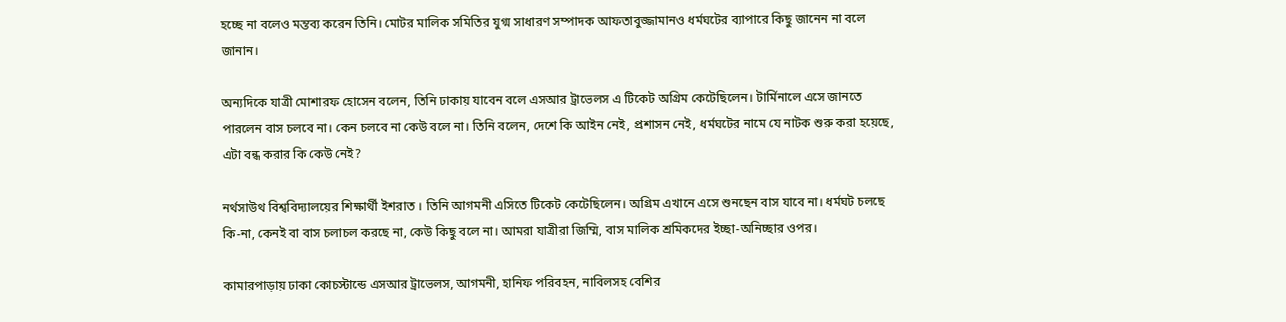হচ্ছে না বলেও মন্তব্য করেন তিনি। মোটর মালিক সমিতির যুগ্ম সাধারণ সম্পাদক আফতাবুজ্জামানও ধর্মঘটের ব্যাপারে কিছু জানেন না বলে জানান।

অন্যদিকে যাত্রী মোশারফ হোসেন বলেন, তিনি ঢাকায় যাবেন বলে এসআর ট্রাভেলস এ টিকেট অগ্রিম কেটেছিলেন। টার্মিনালে এসে জানতে পারলেন বাস চলবে না। কেন চলবে না কেউ বলে না। তিনি বলেন, দেশে কি আইন নেই, প্রশাসন নেই, ধর্মঘটের নামে যে নাটক শুরু করা হয়েছে, এটা বন্ধ করার কি কেউ নেই?

নর্থসাউথ বিশ্ববিদ্যালয়ের শিক্ষার্থী ইশরাত । তিনি আগমনী এসিতে টিকেট কেটেছিলেন। অগ্রিম এখানে এসে শুনছেন বাস যাবে না। ধর্মঘট চলছে কি-না, কেনই বা বাস চলাচল করছে না, কেউ কিছু বলে না। আমরা যাত্রীরা জিম্মি, বাস মালিক শ্রমিকদের ইচ্ছা-অনিচ্ছার ওপর।

কামারপাড়ায় ঢাকা কোচস্টান্ডে এসআর ট্রাভেলস, আগমনী, হানিফ পরিবহন, নাবিলসহ বেশির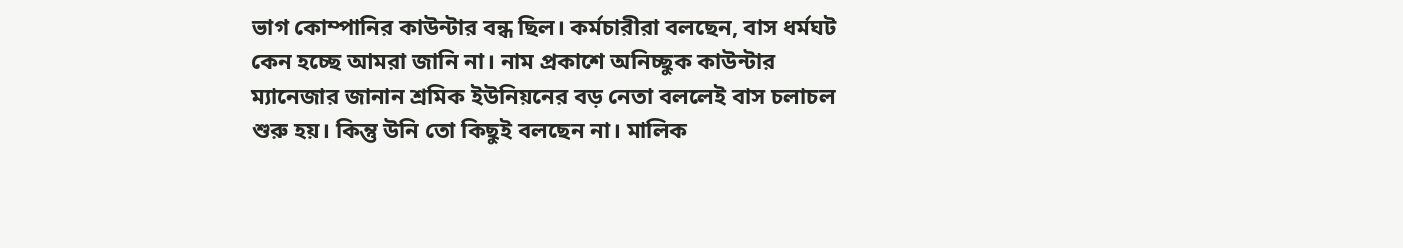ভাগ কোম্পানির কাউন্টার বন্ধ ছিল। কর্মচারীরা বলছেন, বাস ধর্মঘট কেন হচ্ছে আমরা জানি না। নাম প্রকাশে অনিচ্ছুক কাউন্টার ম্যানেজার জানান শ্রমিক ইউনিয়নের বড় নেতা বললেই বাস চলাচল শুরু হয়। কিন্তু উনি তো কিছুই বলছেন না। মালিক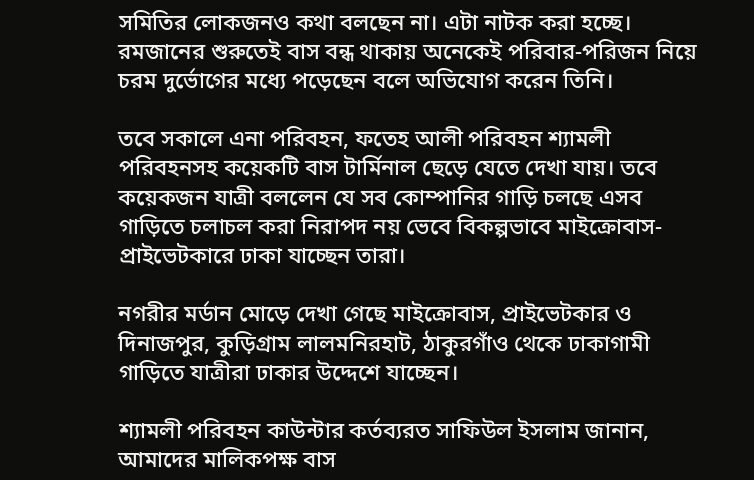সমিতির লোকজনও কথা বলছেন না। এটা নাটক করা হচ্ছে। রমজানের শুরুতেই বাস বন্ধ থাকায় অনেকেই পরিবার-পরিজন নিয়ে চরম দুর্ভোগের মধ্যে পড়েছেন বলে অভিযোগ করেন তিনি।

তবে সকালে এনা পরিবহন, ফতেহ আলী পরিবহন শ্যামলী পরিবহনসহ কয়েকটি বাস টার্মিনাল ছেড়ে যেতে দেখা যায়। তবে কয়েকজন যাত্রী বললেন যে সব কোম্পানির গাড়ি চলছে এসব গাড়িতে চলাচল করা নিরাপদ নয় ভেবে বিকল্পভাবে মাইক্রোবাস-প্রাইভেটকারে ঢাকা যাচ্ছেন তারা।

নগরীর মর্ডান মোড়ে দেখা গেছে মাইক্রোবাস, প্রাইভেটকার ও দিনাজপুর, কুড়িগ্রাম লালমনিরহাট, ঠাকুরগাঁও থেকে ঢাকাগামী গাড়িতে যাত্রীরা ঢাকার উদ্দেশে যাচ্ছেন।

শ্যামলী পরিবহন কাউন্টার কর্তব্যরত সাফিউল ইসলাম জানান, আমাদের মালিকপক্ষ বাস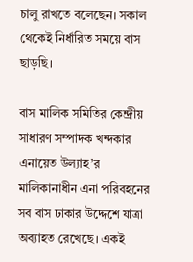চালু রাখতে বলেছেন। সকাল থেকেই নির্ধারিত সময়ে বাস ছাড়ছি।

বাস মালিক সমিতির কেন্দ্রীয় সাধারণ সম্পাদক খন্দকার এনায়েত উল্যাহ’র মালিকানাধীন এনা পরিবহনের সব বাস ঢাকার উদ্দেশে যাত্রা অব্যাহত রেখেছে। একই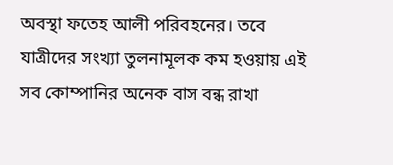অবস্থা ফতেহ আলী পরিবহনের। তবে যাত্রীদের সংখ্যা তুলনামূলক কম হওয়ায় এই সব কোম্পানির অনেক বাস বন্ধ রাখা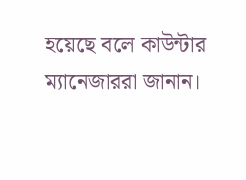হয়েছে বলে কাউন্টার ম্যানেজাররা জানান।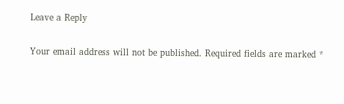Leave a Reply

Your email address will not be published. Required fields are marked *